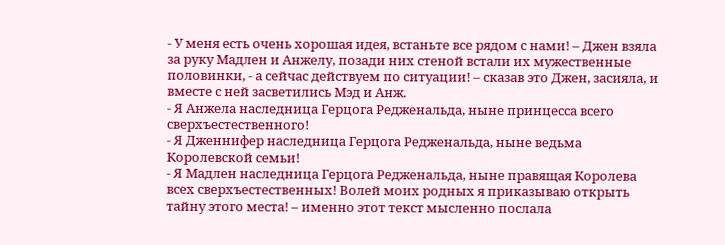- У меня есть очень хорошая идея, встаньте все рядом с нами! – Джен взяла за руку Мадлен и Анжелу, позади них стеной встали их мужественные половинки, - а сейчас действуем по ситуации! – сказав это Джен, засияла, и вместе с ней засветились Мэд и Анж.
- Я Анжела наследница Герцога Редженальда, ныне принцесса всего сверхъестественного!
- Я Дженнифер наследница Герцога Редженальда, ныне ведьма Королевской семьи!
- Я Мадлен наследница Герцога Редженальда, ныне правящая Королева всех сверхъестественных! Волей моих родных я приказываю открыть тайну этого места! – именно этот текст мысленно послала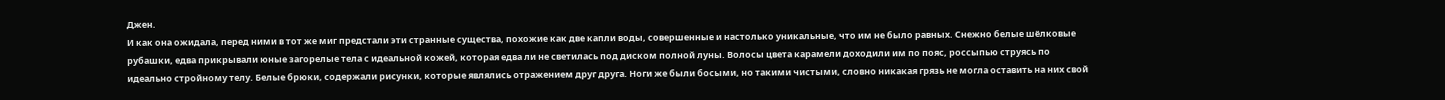Джен.
И как она ожидала, перед ними в тот же миг предстали эти странные существа, похожие как две капли воды, совершенные и настолько уникальные, что им не было равных. Снежно белые шёлковые рубашки, едва прикрывали юные загорелые тела с идеальной кожей, которая едва ли не светилась под диском полной луны. Волосы цвета карамели доходили им по пояс, россыпью струясь по идеально стройному телу. Белые брюки, содержали рисунки, которые являлись отражением друг друга. Ноги же были босыми, но такими чистыми, словно никакая грязь не могла оставить на них свой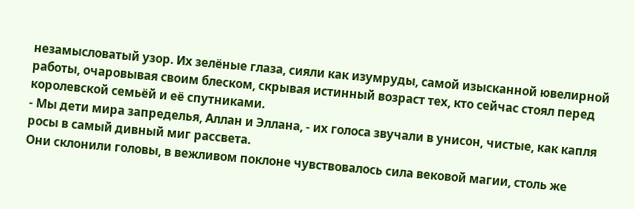незамысловатый узор. Их зелёные глаза, сияли как изумруды, самой изысканной ювелирной работы, очаровывая своим блеском, скрывая истинный возраст тех, кто сейчас стоял перед королевской семьёй и её спутниками.
- Мы дети мира запределья, Аллан и Эллана, - их голоса звучали в унисон, чистые, как капля росы в самый дивный миг рассвета.
Они склонили головы, в вежливом поклоне чувствовалось сила вековой магии, столь же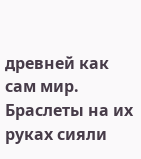древней как сам мир. Браслеты на их руках сияли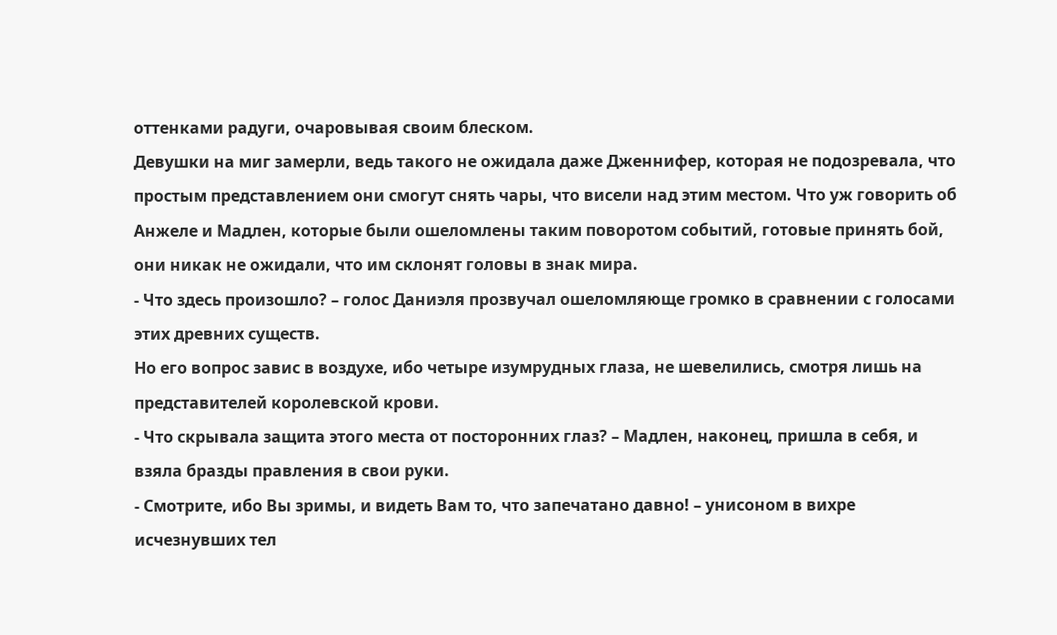оттенками радуги, очаровывая своим блеском.
Девушки на миг замерли, ведь такого не ожидала даже Дженнифер, которая не подозревала, что простым представлением они смогут снять чары, что висели над этим местом. Что уж говорить об Анжеле и Мадлен, которые были ошеломлены таким поворотом событий, готовые принять бой, они никак не ожидали, что им склонят головы в знак мира.
- Что здесь произошло? – голос Даниэля прозвучал ошеломляюще громко в сравнении с голосами этих древних существ.
Но его вопрос завис в воздухе, ибо четыре изумрудных глаза, не шевелились, смотря лишь на представителей королевской крови.
- Что скрывала защита этого места от посторонних глаз? – Мадлен, наконец, пришла в себя, и взяла бразды правления в свои руки.
- Смотрите, ибо Вы зримы, и видеть Вам то, что запечатано давно! – унисоном в вихре исчезнувших тел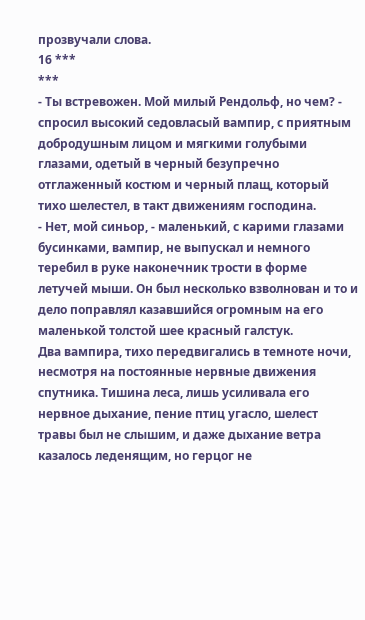прозвучали слова.
16 ***
***
- Ты встревожен. Мой милый Рендольф, но чем? - спросил высокий седовласый вампир, с приятным добродушным лицом и мягкими голубыми глазами, одетый в черный безупречно отглаженный костюм и черный плащ, который тихо шелестел, в такт движениям господина.
- Нет, мой синьор, - маленький, с карими глазами бусинками, вампир, не выпускал и немного теребил в руке наконечник трости в форме летучей мыши. Он был несколько взволнован и то и дело поправлял казавшийся огромным на его маленькой толстой шее красный галстук.
Два вампира, тихо передвигались в темноте ночи, несмотря на постоянные нервные движения спутника. Тишина леса, лишь усиливала его нервное дыхание, пение птиц угасло, шелест травы был не слышим, и даже дыхание ветра казалось леденящим, но герцог не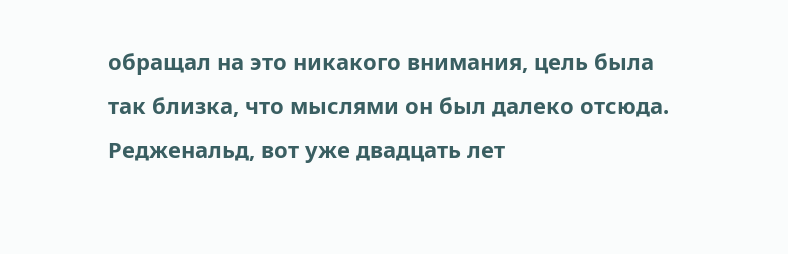обращал на это никакого внимания, цель была так близка, что мыслями он был далеко отсюда. Редженальд, вот уже двадцать лет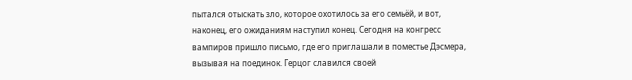пытался отыскать зло, которое охотилось за его семьёй, и вот, наконец, его ожиданиям наступил конец. Сегодня на конгресс вампиров пришло письмо, где его приглашали в поместье Дэсмера, вызывая на поединок. Герцог славился своей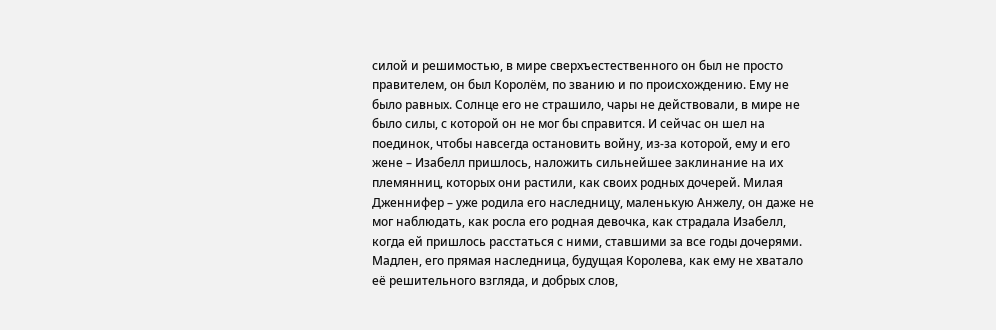силой и решимостью, в мире сверхъестественного он был не просто правителем, он был Королём, по званию и по происхождению. Ему не было равных. Солнце его не страшило, чары не действовали, в мире не было силы, с которой он не мог бы справится. И сейчас он шел на поединок, чтобы навсегда остановить войну, из-за которой, ему и его жене – Изабелл пришлось, наложить сильнейшее заклинание на их племянниц, которых они растили, как своих родных дочерей. Милая Дженнифер – уже родила его наследницу, маленькую Анжелу, он даже не мог наблюдать, как росла его родная девочка, как страдала Изабелл, когда ей пришлось расстаться с ними, ставшими за все годы дочерями. Мадлен, его прямая наследница, будущая Королева, как ему не хватало её решительного взгляда, и добрых слов,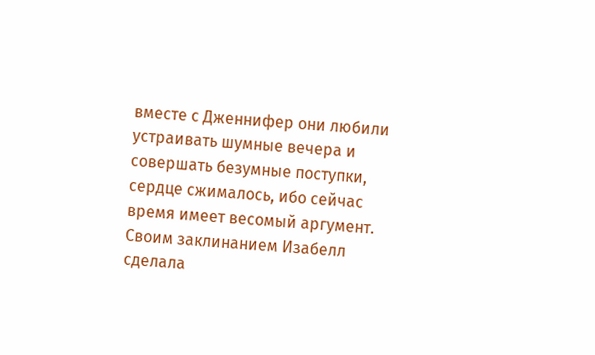вместе с Дженнифер они любили устраивать шумные вечера и совершать безумные поступки, сердце сжималось, ибо сейчас время имеет весомый аргумент. Своим заклинанием Изабелл сделала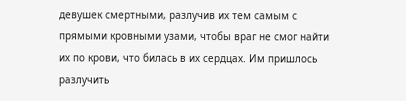девушек смертными, разлучив их тем самым с прямыми кровными узами, чтобы враг не смог найти их по крови, что билась в их сердцах. Им пришлось разлучить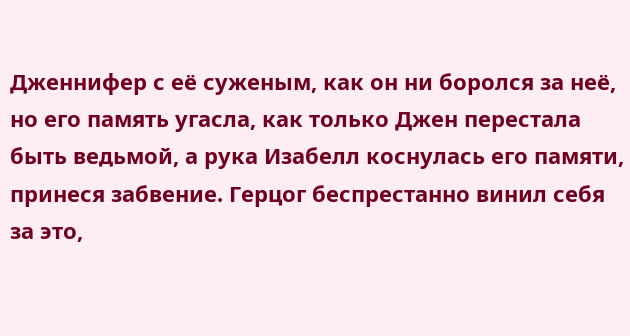Дженнифер с её суженым, как он ни боролся за неё, но его память угасла, как только Джен перестала быть ведьмой, а рука Изабелл коснулась его памяти, принеся забвение. Герцог беспрестанно винил себя за это,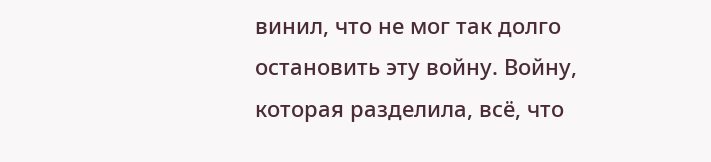винил, что не мог так долго остановить эту войну. Войну, которая разделила, всё, что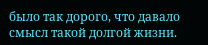было так дорого, что давало смысл такой долгой жизни.